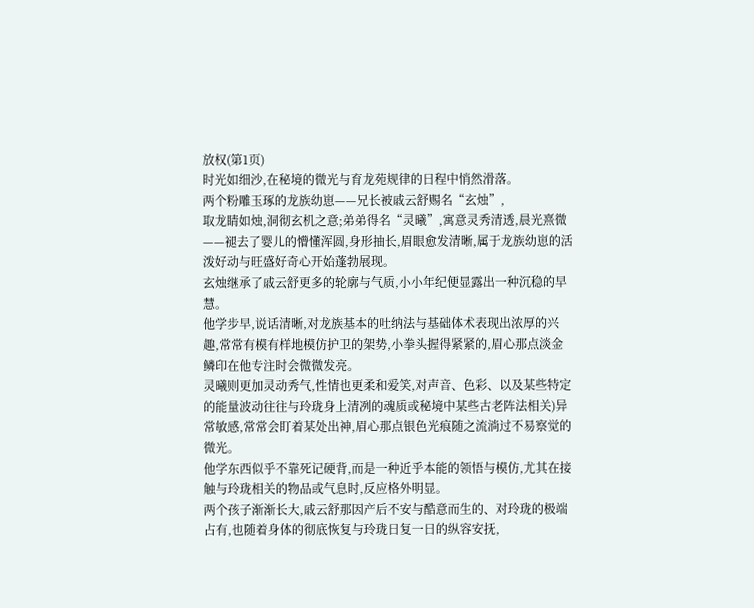放权(第1页)
时光如细沙,在秘境的微光与育龙苑规律的日程中悄然滑落。
两个粉雕玉琢的龙族幼崽——兄长被戚云舒赐名“玄烛”,
取龙睛如烛,洞彻玄机之意;弟弟得名“灵曦”,寓意灵秀清透,晨光熹微
——褪去了婴儿的懵懂浑圆,身形抽长,眉眼愈发清晰,属于龙族幼崽的活泼好动与旺盛好奇心开始蓬勃展现。
玄烛继承了戚云舒更多的轮廓与气质,小小年纪便显露出一种沉稳的早慧。
他学步早,说话清晰,对龙族基本的吐纳法与基础体术表现出浓厚的兴趣,常常有模有样地模仿护卫的架势,小拳头握得紧紧的,眉心那点淡金鳞印在他专注时会微微发亮。
灵曦则更加灵动秀气,性情也更柔和爱笑,对声音、色彩、以及某些特定的能量波动往往与玲珑身上清冽的魂质或秘境中某些古老阵法相关)异常敏感,常常会盯着某处出神,眉心那点银色光痕随之流淌过不易察觉的微光。
他学东西似乎不靠死记硬背,而是一种近乎本能的领悟与模仿,尤其在接触与玲珑相关的物品或气息时,反应格外明显。
两个孩子渐渐长大,戚云舒那因产后不安与酷意而生的、对玲珑的极端占有,也随着身体的彻底恢复与玲珑日复一日的纵容安抚,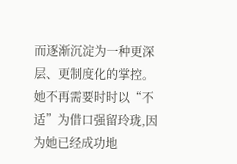而逐渐沉淀为一种更深层、更制度化的掌控。
她不再需要时时以“不适”为借口强留玲珑,因为她已经成功地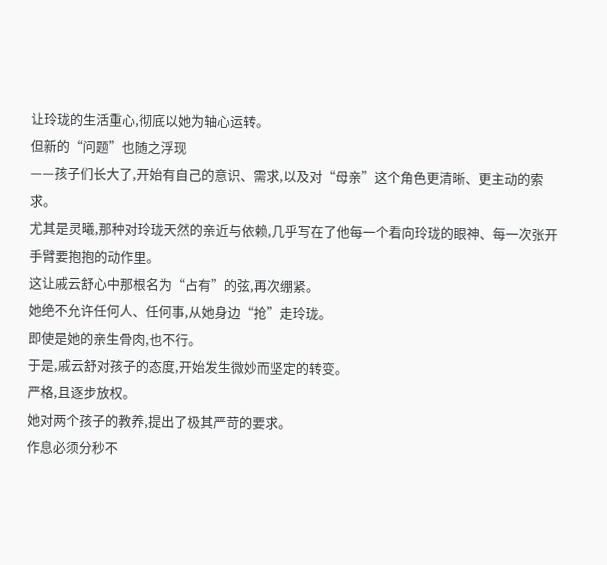让玲珑的生活重心,彻底以她为轴心运转。
但新的“问题”也随之浮现
——孩子们长大了,开始有自己的意识、需求,以及对“母亲”这个角色更清晰、更主动的索求。
尤其是灵曦,那种对玲珑天然的亲近与依赖,几乎写在了他每一个看向玲珑的眼神、每一次张开手臂要抱抱的动作里。
这让戚云舒心中那根名为“占有”的弦,再次绷紧。
她绝不允许任何人、任何事,从她身边“抢”走玲珑。
即使是她的亲生骨肉,也不行。
于是,戚云舒对孩子的态度,开始发生微妙而坚定的转变。
严格,且逐步放权。
她对两个孩子的教养,提出了极其严苛的要求。
作息必须分秒不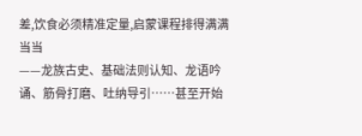差,饮食必须精准定量,启蒙课程排得满满当当
——龙族古史、基础法则认知、龙语吟诵、筋骨打磨、吐纳导引……甚至开始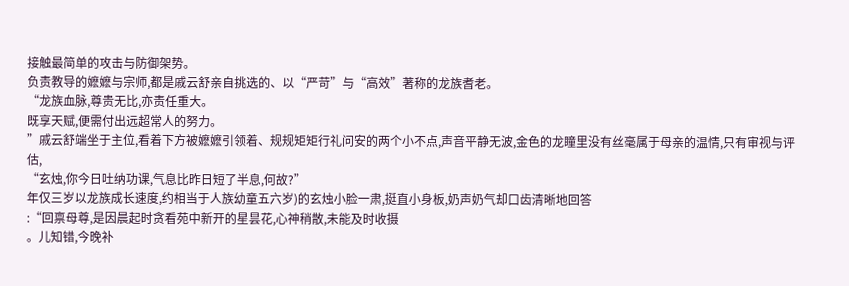接触最简单的攻击与防御架势。
负责教导的嬷嬷与宗师,都是戚云舒亲自挑选的、以“严苛”与“高效”著称的龙族耆老。
“龙族血脉,尊贵无比,亦责任重大。
既享天赋,便需付出远超常人的努力。
”戚云舒端坐于主位,看着下方被嬷嬷引领着、规规矩矩行礼问安的两个小不点,声音平静无波,金色的龙瞳里没有丝毫属于母亲的温情,只有审视与评估,
“玄烛,你今日吐纳功课,气息比昨日短了半息,何故?”
年仅三岁以龙族成长速度,约相当于人族幼童五六岁)的玄烛小脸一肃,挺直小身板,奶声奶气却口齿清晰地回答
:“回禀母尊,是因晨起时贪看苑中新开的星昙花,心神稍散,未能及时收摄
。儿知错,今晚补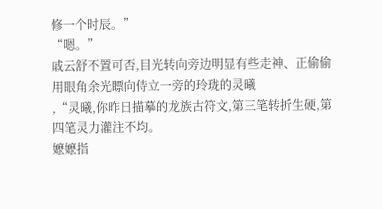修一个时辰。”
“嗯。”
戚云舒不置可否,目光转向旁边明显有些走神、正偷偷用眼角余光瞟向侍立一旁的玲珑的灵曦
,“灵曦,你昨日描摹的龙族古符文,第三笔转折生硬,第四笔灵力灌注不均。
嬷嬷指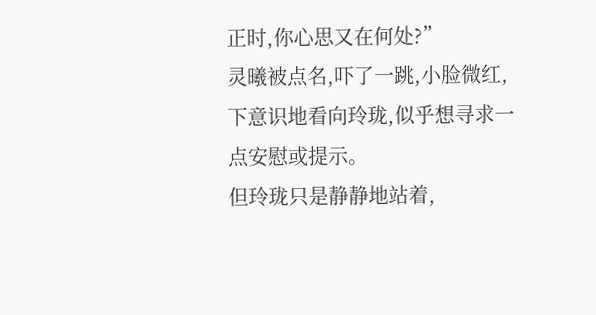正时,你心思又在何处?”
灵曦被点名,吓了一跳,小脸微红,下意识地看向玲珑,似乎想寻求一点安慰或提示。
但玲珑只是静静地站着,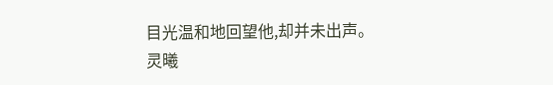目光温和地回望他,却并未出声。
灵曦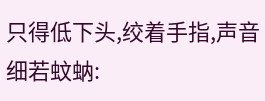只得低下头,绞着手指,声音细若蚊蚋: